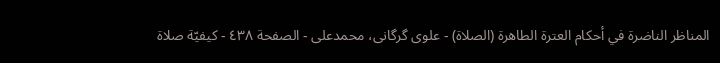المناظر الناضرة في أحکام العترة الطاهرة (الصلاة) - علوی گرگانی، محمدعلی - الصفحة ٤٣٨ - كيفيّة صلاة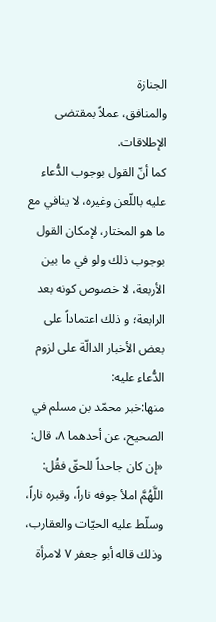الجنازة
والمنافق، عملاً بمقتضى الإطلاقات.
كما أنّ القول بوجوب الدُّعاء عليه باللّعن وغيره، لا ينافي مع ما هو المختار، لإمكان القول بوجوب ذلك ولو في ما بين الأربعة، لا خصوص كونه بعد الرابعة؛ و ذلك اعتماداً على بعض الأخبار الدالّة على لزوم الدُّعاء عليه:
منها:خبر محمّد بن مسلم في الصحيح، عن أحدهما ٨، قال: «إن كان جاحداً للحقّ فقُل: اللَّهُمَّ املأ جوفه ناراً، وقبره ناراً، وسلّط عليه الحيّات والعقارب، وذلك قاله أبو جعفر ٧ لامرأة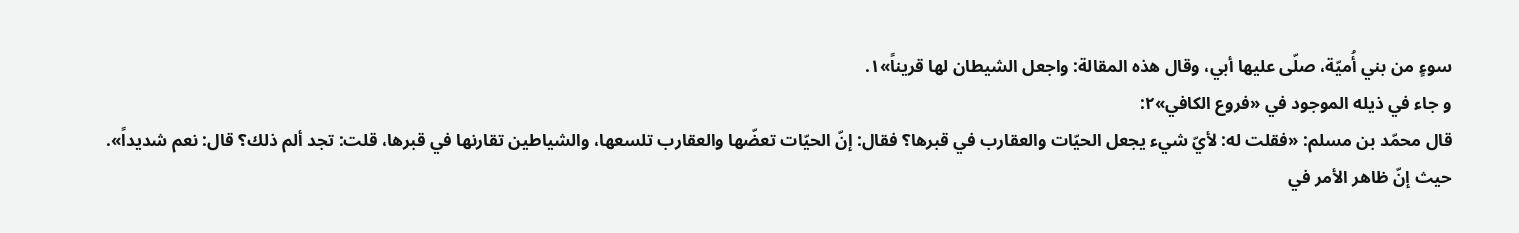سوءٍ من بني أُميّة، صلّى عليها أبي، وقال هذه المقالة: واجعل الشيطان لها قريناً»١.
و جاء في ذيله الموجود في «فروع الكافي»٢:
قال محمّد بن مسلم: «فقلت له: لأيّ شيء يجعل الحيّات والعقارب في قبرها؟ فقال: إنّ الحيّات تعضّها والعقارب تلسعها، والشياطين تقارنها في قبرها، قلت: تجد ألم ذلك؟ قال: نعم شديداً».
حيث إنّ ظاهر الأمر في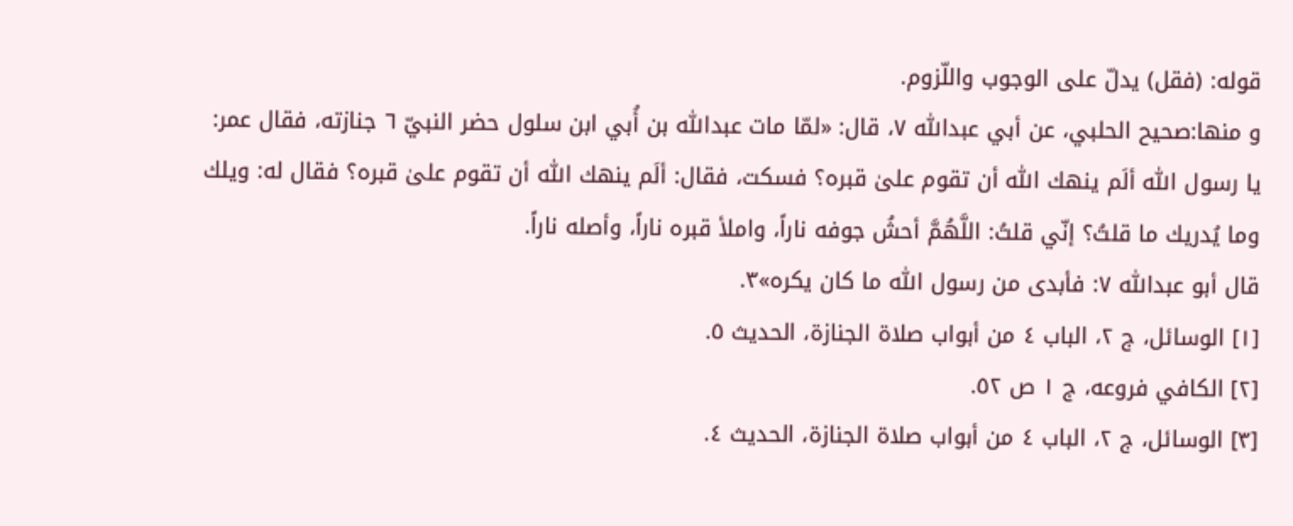قوله: (فقل) يدلّ على الوجوب واللّزوم.
و منها:صحيح الحلبي، عن أبي عبداللّٰه ٧، قال: «لمّا مات عبداللّٰه بن أُبي ابن سلول حضر النبيّ ٦ جنازته، فقال عمر: يا رسول اللّٰه ألَم ينهك اللّٰه أن تقوم علىٰ قبره؟ فسكت، فقال: ألَم ينهك اللّٰه أن تقوم علىٰ قبره؟ فقال له: ويلك وما يُدريك ما قلتُ؟ إنّي قلتُ: اللَّهُمَّ أحشُ جوفه ناراً، واملأ قبره ناراً، وأصله ناراً.
قال أبو عبداللّٰه ٧: فأبدى من رسول اللّٰه ما كان يكره»٣.
[١] الوسائل، ج ٢، الباب ٤ من أبواب صلاة الجنازة، الحديث ٥.
[٢] الكافي فروعه، ج ١ ص ٥٢.
[٣] الوسائل، ج ٢، الباب ٤ من أبواب صلاة الجنازة، الحديث ٤.